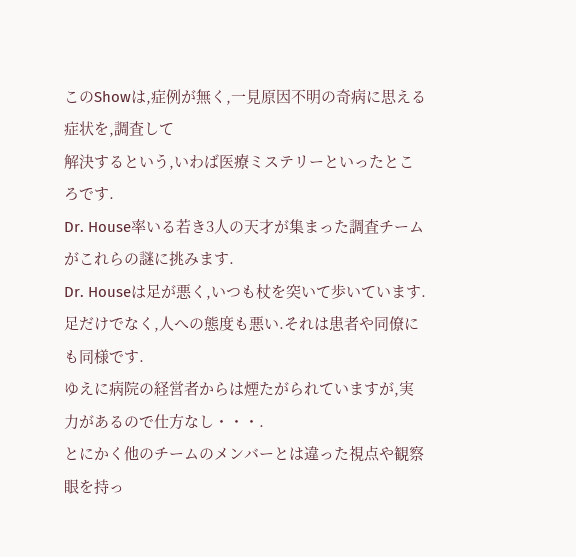このShowは,症例が無く,一見原因不明の奇病に思える症状を,調査して
解決するという,いわば医療ミステリーといったところです.
Dr. House率いる若き3人の天才が集まった調査チームがこれらの謎に挑みます.
Dr. Houseは足が悪く,いつも杖を突いて歩いています.
足だけでなく,人への態度も悪い.それは患者や同僚にも同様です.
ゆえに病院の経営者からは煙たがられていますが,実力があるので仕方なし・・・.
とにかく他のチームのメンバーとは違った視点や観察眼を持っ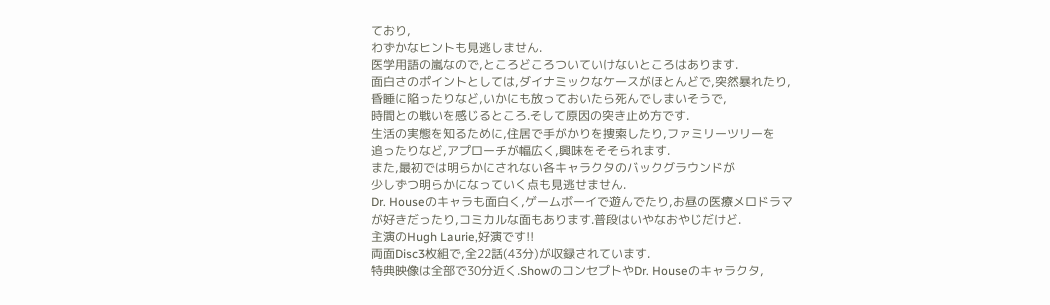ており,
わずかなヒントも見逃しません.
医学用語の嵐なので,ところどころついていけないところはあります.
面白さのポイントとしては,ダイナミックなケースがほとんどで,突然暴れたり,
昏睡に陥ったりなど,いかにも放っておいたら死んでしまいそうで,
時間との戦いを感じるところ.そして原因の突き止め方です.
生活の実態を知るために,住居で手がかりを捜索したり,ファミリーツリーを
追ったりなど,アプローチが幅広く,興味をそそられます.
また,最初では明らかにされない各キャラクタのバックグラウンドが
少しずつ明らかになっていく点も見逃せません.
Dr. Houseのキャラも面白く,ゲームボーイで遊んでたり,お昼の医療メロドラマ
が好きだったり,コミカルな面もあります.普段はいやなおやじだけど.
主演のHugh Laurie,好演です!!
両面Disc3枚組で,全22話(43分)が収録されています.
特典映像は全部で30分近く.ShowのコンセプトやDr. Houseのキャラクタ,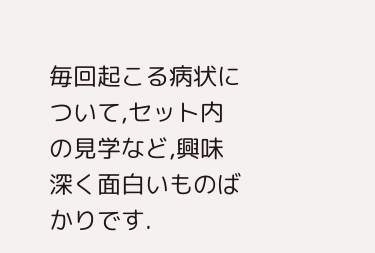毎回起こる病状について,セット内の見学など,興味深く面白いものばかりです.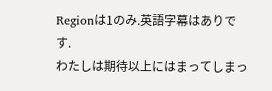Regionは1のみ.英語字幕はありです.
わたしは期待以上にはまってしまっ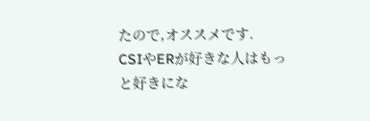たので,オススメです.
CSIやERが好きな人はもっと好きにな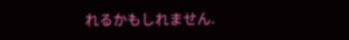れるかもしれません.